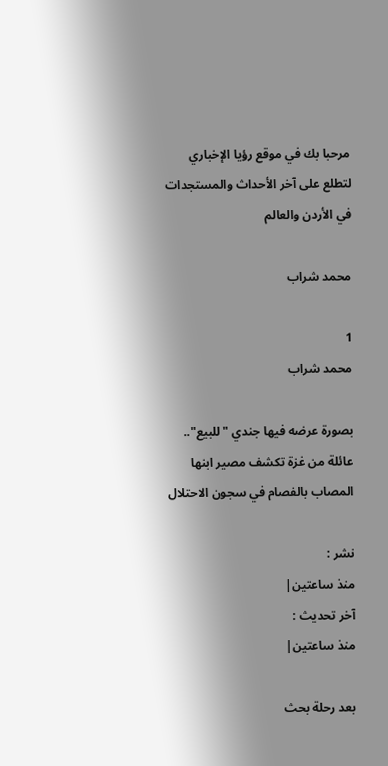مرحبا بك في موقع رؤيا الإخباري لتطلع على آخر الأحداث والمستجدات في الأردن والعالم

محمد شراب

1
محمد شراب

بصورة عرضه فيها جندي "للبيع".. عائلة من غزة تكشف مصير ابنها المصاب بالفصام في سجون الاحتلال

نشر :
منذ ساعتين|
آخر تحديث :
منذ ساعتين|

بعد رحلة بحث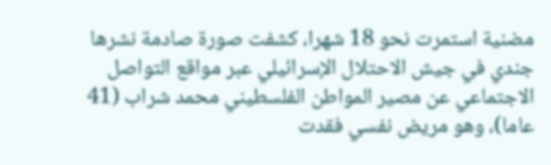مضنية استمرت نحو 18 شهرا، كشفت صورة صادمة نشرها جندي في جيش الاحتلال الإسرائيلي عبر مواقع التواصل الاجتماعي عن مصير المواطن الفلسطيني محمد شراب (41 عاما)، وهو مريض نفسي فقدت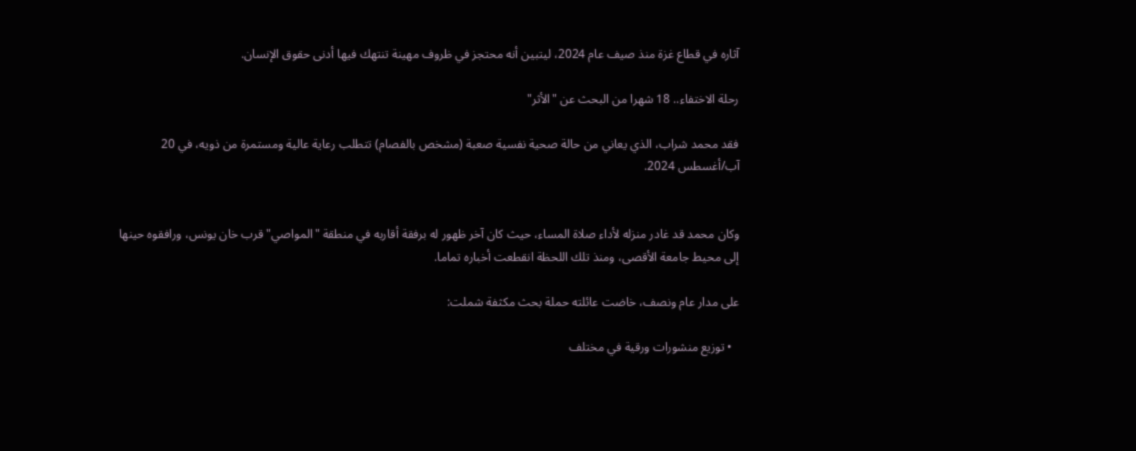آثاره في قطاع غزة منذ صيف عام 2024، ليتبين أنه محتجز في ظروف مهينة تنتهك فيها أدنى حقوق الإنسان.

رحلة الاختفاء.. 18 شهرا من البحث عن "الأثر"

فقد محمد شراب، الذي يعاني من حالة صحية نفسية صعبة (مشخص بالفصام) تتطلب رعاية عالية ومستمرة من ذويه، في 20 آب/أغسطس 2024.


وكان محمد قد غادر منزله لأداء صلاة المساء، حيث كان آخر ظهور له برفقة أقاربه في منطقة "المواصي" قرب خان يونس، ورافقوه حينها إلى محيط جامعة الأقصى، ومنذ تلك اللحظة انقطعت أخباره تماما.

على مدار عام ونصف، خاضت عائلته حملة بحث مكثفة شملت:

  • توزيع منشورات ورقية في مختلف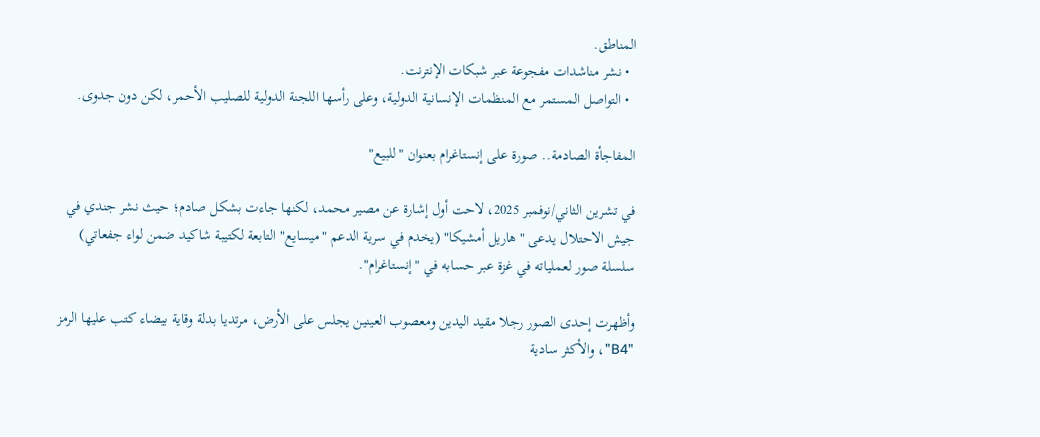المناطق.
  • نشر مناشدات مفجوعة عبر شبكات الإنترنت.
  • التواصل المستمر مع المنظمات الإنسانية الدولية، وعلى رأسها اللجنة الدولية للصليب الأحمر، لكن دون جدوى.

المفاجأة الصادمة.. صورة على إنستاغرام بعنوان "للبيع"

في تشرين الثاني/نوفمبر 2025، لاحت أول إشارة عن مصير محمد، لكنها جاءت بشكل صادم؛ حيث نشر جندي في جيش الاحتلال يدعى "هاريل أمشيكا" (يخدم في سرية الدعم "ميسايع" التابعة لكتيبة شاكيد ضمن لواء جفعاتي) سلسلة صور لعملياته في غزة عبر حسابه في "إنستاغرام".

وأظهرت إحدى الصور رجلا مقيد اليدين ومعصوب العينين يجلس على الأرض، مرتديا بدلة وقاية بيضاء كتب عليها الرمز "B4"، والأكثر سادية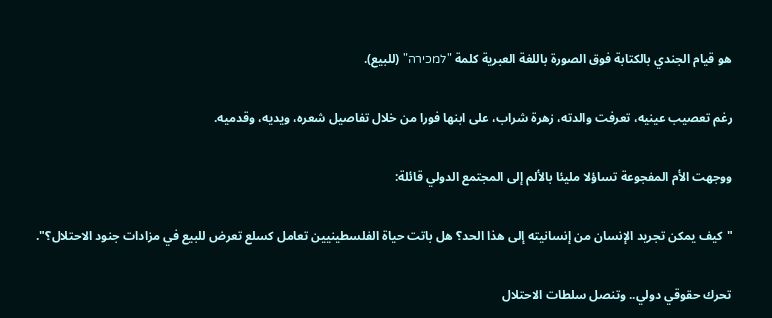هو قيام الجندي بالكتابة فوق الصورة باللغة العبرية كلمة "למכירה" (للبيع).

رغم تعصيب عينيه، تعرفت والدته، زهرة شراب، على ابنها فورا من خلال تفاصيل شعره، ويديه، وقدميه.

ووجهت الأم المفجوعة تساؤلا مليئا بالألم إلى المجتمع الدولي قائلة:

"كيف يمكن تجريد الإنسان من إنسانيته إلى هذا الحد؟ هل باتت حياة الفلسطينيين تعامل كسلع تعرض للبيع في مزادات جنود الاحتلال؟".

تحرك حقوقي دولي.. وتنصل سلطات الاحتلال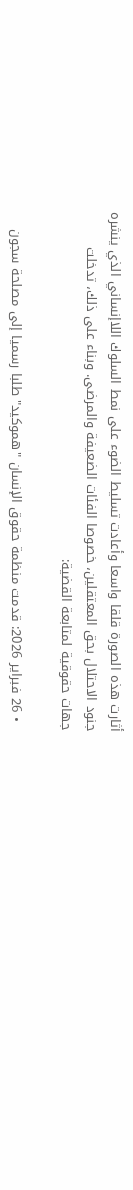أثارت هذه الصورة قلقا واسعا وأعادت تسليط الضوء على نمط السلوك اللاإنساني الذي ينشره جنود الاحتلال بحق المعتقلين، خصوصا الفئات الضعيفة والمرضى. وبناء على ذلك، تدخلت جهات حقوقية لمتابعة القضية:

  • 26 فبراير 2026: قدمت منظمة حقوق الإنسان "هموكيد" طلبا رسميا إلى مصلحة سجون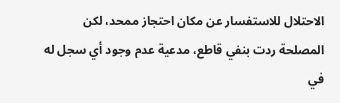الاحتلال للاستفسار عن مكان احتجاز ممحد، لكن المصلحة ردت بنفي قاطع، مدعية عدم وجود أي سجل له في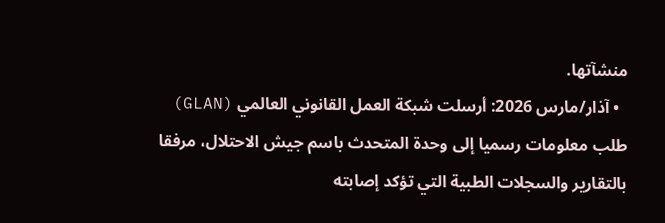منشآتها.
  • آذار/مارس 2026: أرسلت شبكة العمل القانوني العالمي (GLAN) طلب معلومات رسميا إلى وحدة المتحدث باسم جيش الاحتلال، مرفقا بالتقارير والسجلات الطبية التي تؤكد إصابته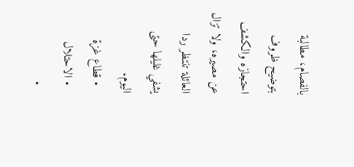بالفصام، مطالبة بتوضيح ظروف احتجازه والكشف عن مصيره، ولا تزال العائلة تنتظر ردا يشفي غليلها حتى اليوم.
  • قطاع غزة
  • الاحتلال
  •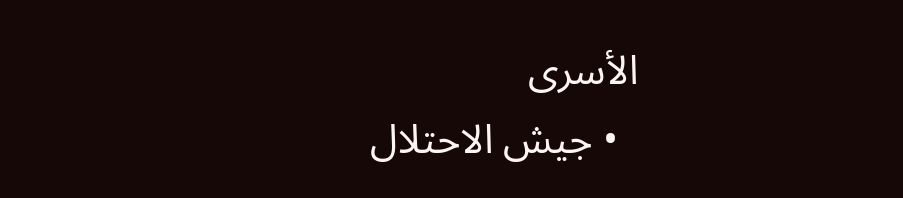الأسرى
  • جيش الاحتلال